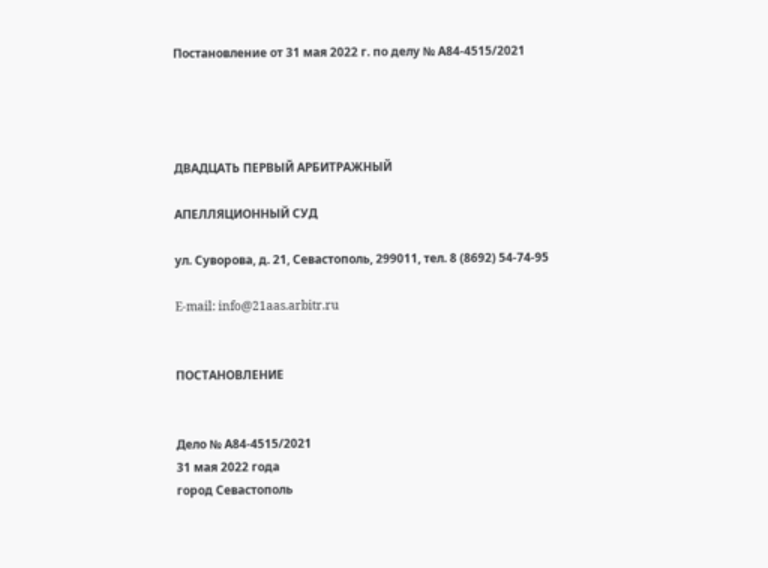Постановление от 31 мая 2022 г. по делу № А84-4515/2021




ДВАДЦАТЬ ПЕРВЫЙ АРБИТРАЖНЫЙ

АПЕЛЛЯЦИОННЫЙ СУД

ул. Суворова, д. 21, Севастополь, 299011, тел. 8 (8692) 54-74-95

E-mail: info@21aas.arbitr.ru


ПОСТАНОВЛЕНИЕ


Дело № А84-4515/2021
31 мая 2022 года
город Севастополь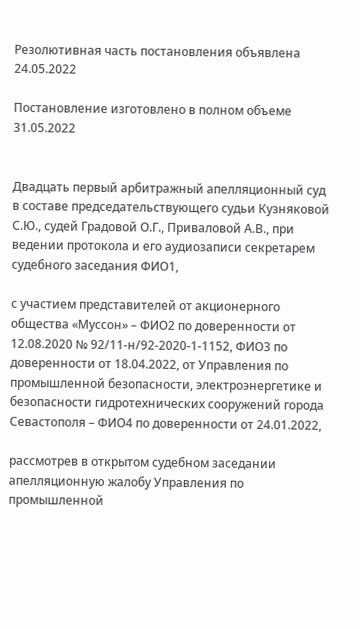Резолютивная часть постановления объявлена 24.05.2022

Постановление изготовлено в полном объеме 31.05.2022


Двадцать первый арбитражный апелляционный суд в составе председательствующего судьи Кузняковой С.Ю., судей Градовой О.Г., Приваловой А.В., при ведении протокола и его аудиозаписи секретарем судебного заседания ФИО1,

с участием представителей от акционерного общества «Муссон» – ФИО2 по доверенности от 12.08.2020 № 92/11-н/92-2020-1-1152, ФИО3 по доверенности от 18.04.2022, от Управления по промышленной безопасности, электроэнергетике и безопасности гидротехнических сооружений города Севастополя – ФИО4 по доверенности от 24.01.2022,

рассмотрев в открытом судебном заседании апелляционную жалобу Управления по промышленной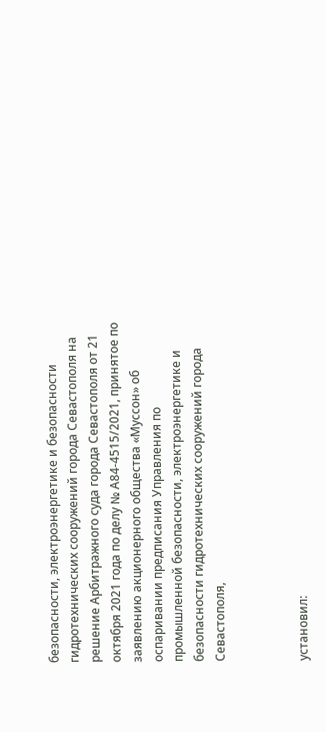безопасности, электроэнергетике и безопасности гидротехнических сооружений города Севастополя на решение Арбитражного суда города Севастополя от 21 октября 2021 года по делу № А84-4515/2021, принятое по заявлению акционерного общества «Муссон» об оспаривании предписания Управления по промышленной безопасности, электроэнергетике и безопасности гидротехнических сооружений города Севастополя,



установил: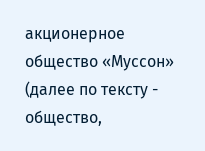акционерное общество «Муссон» (далее по тексту - общество,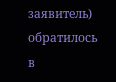заявитель) обратилось в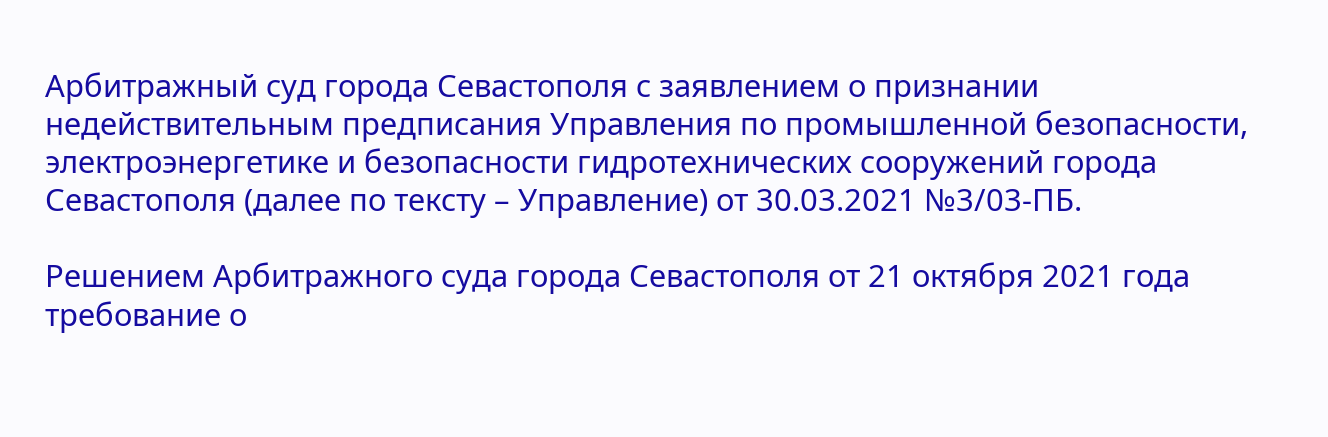Арбитражный суд города Севастополя с заявлением о признании недействительным предписания Управления по промышленной безопасности, электроэнергетике и безопасности гидротехнических сооружений города Севастополя (далее по тексту – Управление) от 30.03.2021 №3/03-ПБ.

Решением Арбитражного суда города Севастополя от 21 октября 2021 года требование о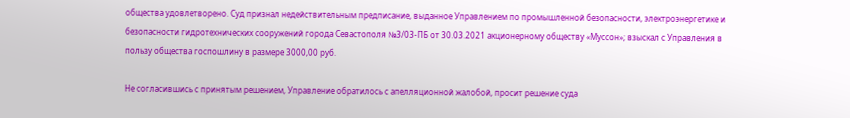общества удовлетворено. Суд признал недействительным предписание, выданное Управлением по промышленной безопасности, электроэнергетике и безопасности гидротехнических сооружений города Севастополя №3/03-ПБ от 30.03.2021 акционерному обществу «Муссон»; взыскал с Управления в пользу общества госпошлину в размере 3000,00 руб.

Не согласившись с принятым решением, Управление обратилось с апелляционной жалобой, просит решение суда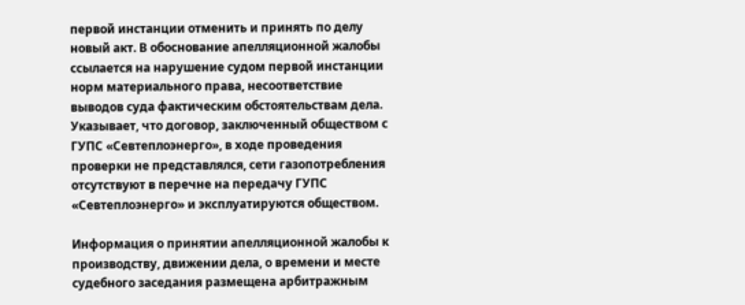первой инстанции отменить и принять по делу новый акт. В обоснование апелляционной жалобы ссылается на нарушение судом первой инстанции норм материального права, несоответствие выводов суда фактическим обстоятельствам дела. Указывает, что договор, заключенный обществом с ГУПС «Севтеплоэнерго», в ходе проведения проверки не представлялся, сети газопотребления отсутствуют в перечне на передачу ГУПС «Севтеплоэнерго» и эксплуатируются обществом.

Информация о принятии апелляционной жалобы к производству, движении дела, о времени и месте судебного заседания размещена арбитражным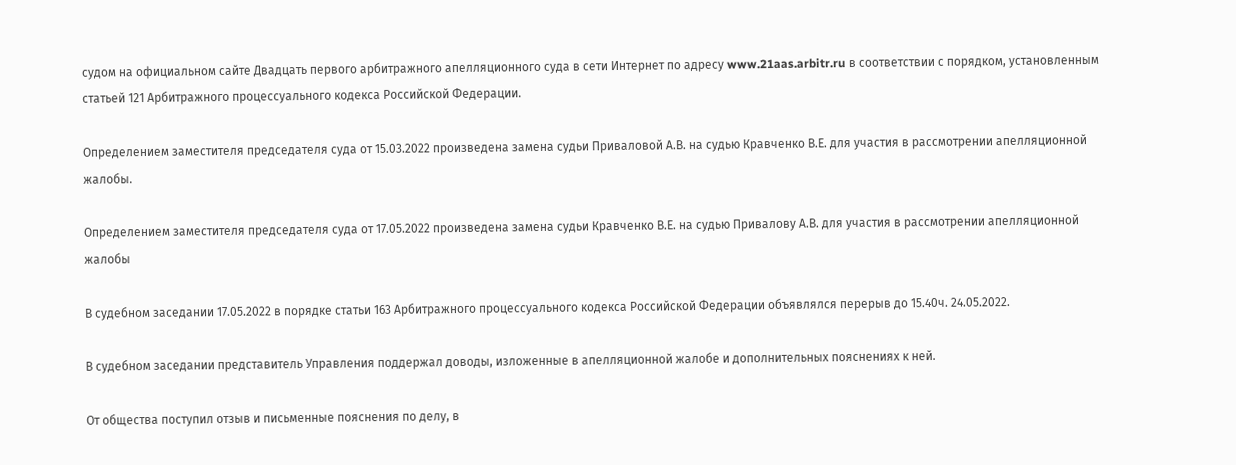судом на официальном сайте Двадцать первого арбитражного апелляционного суда в сети Интернет по адресу www.21aas.arbitr.ru в соответствии с порядком, установленным статьей 121 Арбитражного процессуального кодекса Российской Федерации.

Определением заместителя председателя суда от 15.03.2022 произведена замена судьи Приваловой А.В. на судью Кравченко В.Е. для участия в рассмотрении апелляционной жалобы.

Определением заместителя председателя суда от 17.05.2022 произведена замена судьи Кравченко В.Е. на судью Привалову А.В. для участия в рассмотрении апелляционной жалобы

В судебном заседании 17.05.2022 в порядке статьи 163 Арбитражного процессуального кодекса Российской Федерации объявлялся перерыв до 15.40ч. 24.05.2022.

В судебном заседании представитель Управления поддержал доводы, изложенные в апелляционной жалобе и дополнительных пояснениях к ней.

От общества поступил отзыв и письменные пояснения по делу, в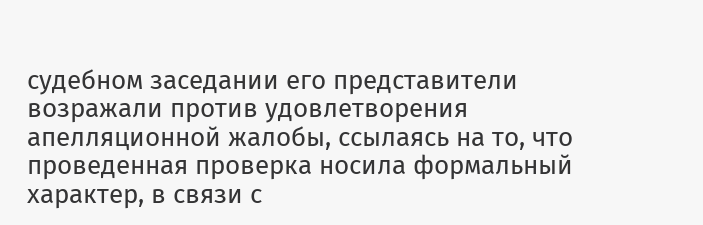судебном заседании его представители возражали против удовлетворения апелляционной жалобы, ссылаясь на то, что проведенная проверка носила формальный характер, в связи с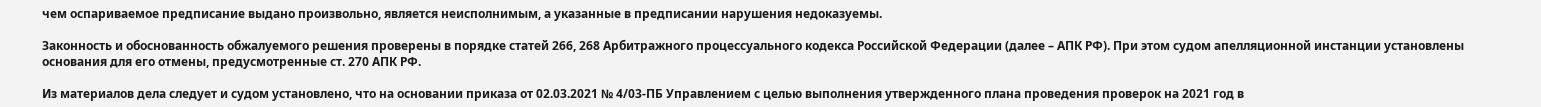чем оспариваемое предписание выдано произвольно, является неисполнимым, а указанные в предписании нарушения недоказуемы.

Законность и обоснованность обжалуемого решения проверены в порядке статей 266, 268 Арбитражного процессуального кодекса Российской Федерации (далее – АПК РФ). При этом судом апелляционной инстанции установлены основания для его отмены, предусмотренные ст. 270 АПК РФ.

Из материалов дела следует и судом установлено, что на основании приказа от 02.03.2021 № 4/03-ПБ Управлением с целью выполнения утвержденного плана проведения проверок на 2021 год в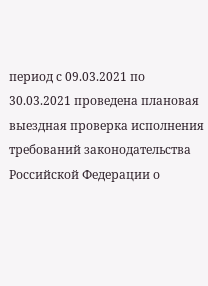период с 09.03.2021 по 30.03.2021 проведена плановая выездная проверка исполнения требований законодательства Российской Федерации о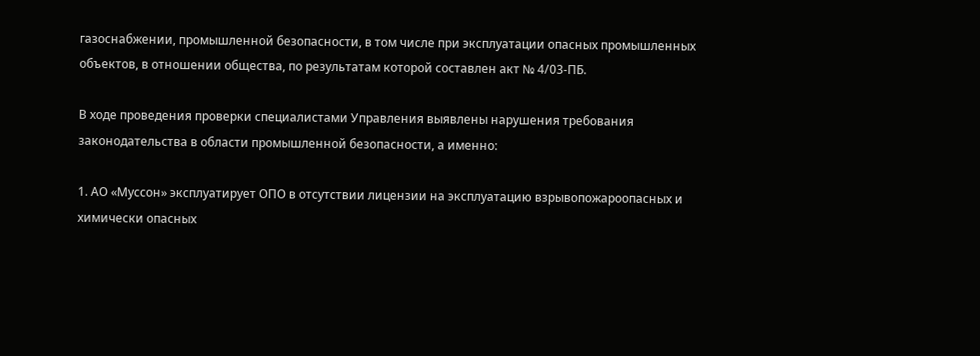газоснабжении, промышленной безопасности, в том числе при эксплуатации опасных промышленных объектов, в отношении общества, по результатам которой составлен акт № 4/03-ПБ.

В ходе проведения проверки специалистами Управления выявлены нарушения требования законодательства в области промышленной безопасности, а именно:

1. АО «Муссон» эксплуатирует ОПО в отсутствии лицензии на эксплуатацию взрывопожароопасных и химически опасных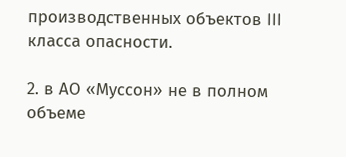производственных объектов III класса опасности.

2. в АО «Муссон» не в полном объеме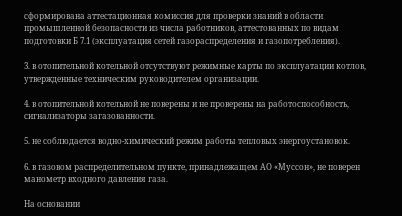сформирована аттестационная комиссия для проверки знаний в области промышленной безопасности из числа работников, аттестованных по видам подготовки Б 7.1 (эксплуатация сетей газораспределения и газопотребления).

3. в отопительной котельной отсутствуют режимные карты по эксплуатации котлов, утвержденные техническим руководителем организации.

4. в отопительной котельной не поверены и не проверены на работоспособность, сигнализаторы загазованности.

5. не соблюдается водно-химический режим работы тепловых энергоустановок.

6. в газовом распределительном пункте, принадлежащем АО «Муссон», не поверен манометр входного давления газа.

На основании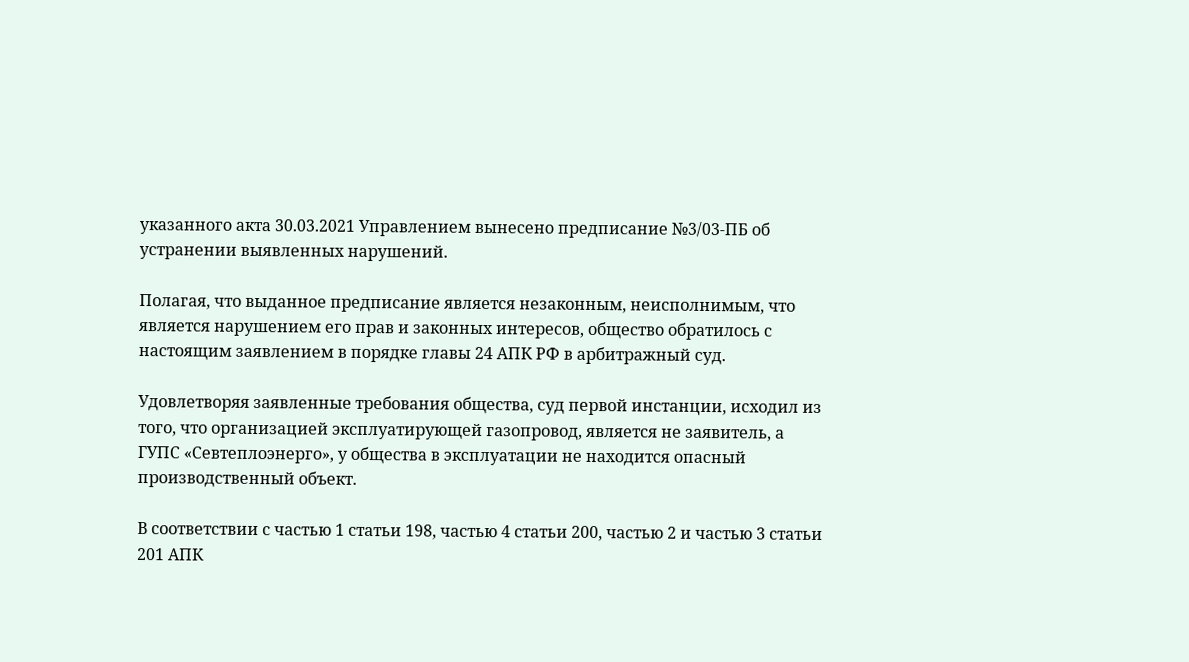указанного акта 30.03.2021 Управлением вынесено предписание №3/03-ПБ об устранении выявленных нарушений.

Полагая, что выданное предписание является незаконным, неисполнимым, что является нарушением его прав и законных интересов, общество обратилось с настоящим заявлением в порядке главы 24 АПК РФ в арбитражный суд.

Удовлетворяя заявленные требования общества, суд первой инстанции, исходил из того, что организацией эксплуатирующей газопровод, является не заявитель, а ГУПС «Севтеплоэнерго», у общества в эксплуатации не находится опасный производственный объект.

В соответствии с частью 1 статьи 198, частью 4 статьи 200, частью 2 и частью 3 статьи 201 АПК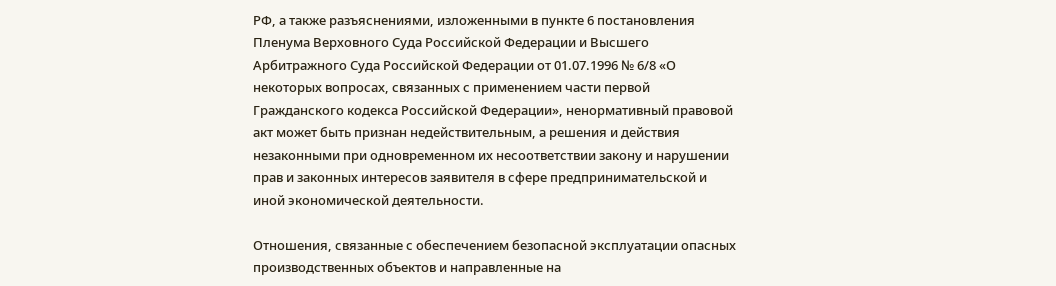РФ, а также разъяснениями, изложенными в пункте 6 постановления Пленума Верховного Суда Российской Федерации и Высшего Арбитражного Суда Российской Федерации от 01.07.1996 № 6/8 «О некоторых вопросах, связанных с применением части первой Гражданского кодекса Российской Федерации», ненормативный правовой акт может быть признан недействительным, а решения и действия незаконными при одновременном их несоответствии закону и нарушении прав и законных интересов заявителя в сфере предпринимательской и иной экономической деятельности.

Отношения, связанные с обеспечением безопасной эксплуатации опасных производственных объектов и направленные на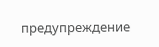предупреждение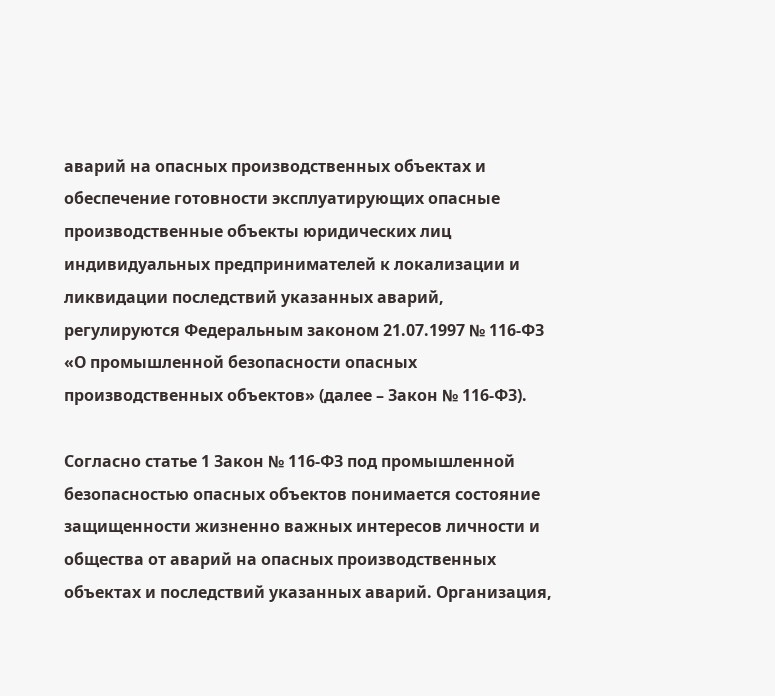аварий на опасных производственных объектах и обеспечение готовности эксплуатирующих опасные производственные объекты юридических лиц индивидуальных предпринимателей к локализации и ликвидации последствий указанных аварий, регулируются Федеральным законом 21.07.1997 № 116-ФЗ «О промышленной безопасности опасных производственных объектов» (далее – Закон № 116-ФЗ).

Согласно статье 1 Закон № 116-ФЗ под промышленной безопасностью опасных объектов понимается состояние защищенности жизненно важных интересов личности и общества от аварий на опасных производственных объектах и последствий указанных аварий. Организация,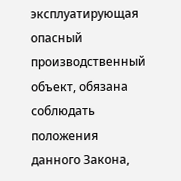эксплуатирующая опасный производственный объект, обязана соблюдать положения данного Закона,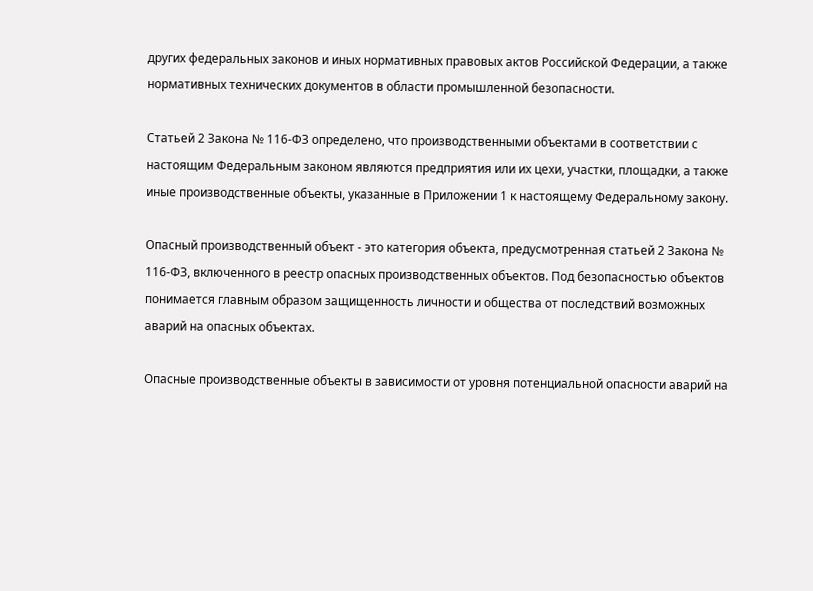других федеральных законов и иных нормативных правовых актов Российской Федерации, а также нормативных технических документов в области промышленной безопасности.

Статьей 2 Закона № 116-ФЗ определено, что производственными объектами в соответствии с настоящим Федеральным законом являются предприятия или их цехи, участки, площадки, а также иные производственные объекты, указанные в Приложении 1 к настоящему Федеральному закону.

Опасный производственный объект - это категория объекта, предусмотренная статьей 2 Закона № 116-ФЗ, включенного в реестр опасных производственных объектов. Под безопасностью объектов понимается главным образом защищенность личности и общества от последствий возможных аварий на опасных объектах.

Опасные производственные объекты в зависимости от уровня потенциальной опасности аварий на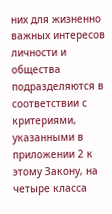них для жизненно важных интересов личности и общества подразделяются в соответствии с критериями, указанными в приложении 2 к этому Закону, на четыре класса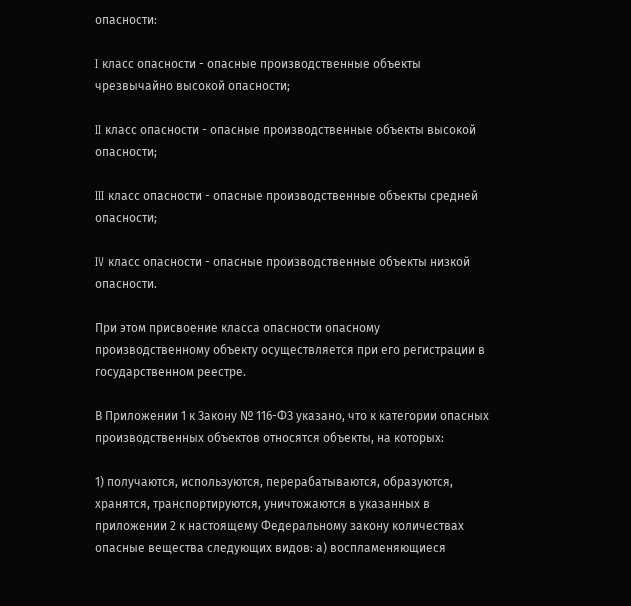опасности:

I класс опасности - опасные производственные объекты чрезвычайно высокой опасности;

II класс опасности - опасные производственные объекты высокой опасности;

III класс опасности - опасные производственные объекты средней опасности;

IV класс опасности - опасные производственные объекты низкой опасности.

При этом присвоение класса опасности опасному производственному объекту осуществляется при его регистрации в государственном реестре.

В Приложении 1 к Закону № 116-ФЗ указано, что к категории опасных производственных объектов относятся объекты, на которых:

1) получаются, используются, перерабатываются, образуются, хранятся, транспортируются, уничтожаются в указанных в приложении 2 к настоящему Федеральному закону количествах опасные вещества следующих видов: а) воспламеняющиеся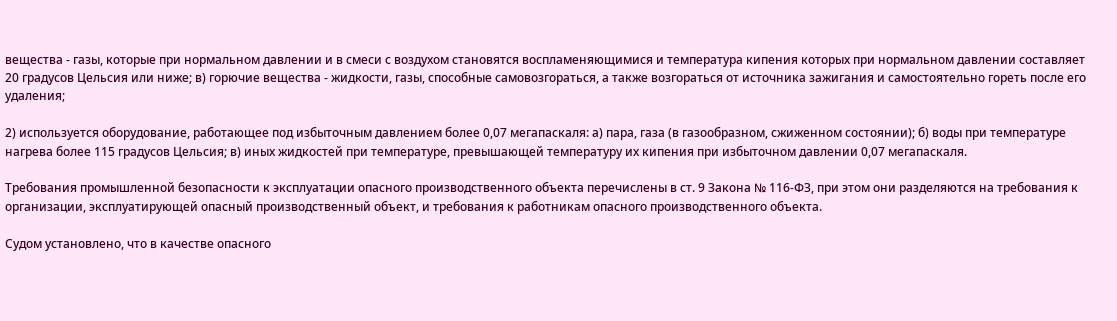вещества - газы, которые при нормальном давлении и в смеси с воздухом становятся воспламеняющимися и температура кипения которых при нормальном давлении составляет 20 градусов Цельсия или ниже; в) горючие вещества - жидкости, газы, способные самовозгораться, а также возгораться от источника зажигания и самостоятельно гореть после его удаления;

2) используется оборудование, работающее под избыточным давлением более 0,07 мегапаскаля: а) пара, газа (в газообразном, сжиженном состоянии); б) воды при температуре нагрева более 115 градусов Цельсия; в) иных жидкостей при температуре, превышающей температуру их кипения при избыточном давлении 0,07 мегапаскаля.

Требования промышленной безопасности к эксплуатации опасного производственного объекта перечислены в ст. 9 Закона № 116-ФЗ, при этом они разделяются на требования к организации, эксплуатирующей опасный производственный объект, и требования к работникам опасного производственного объекта.

Судом установлено, что в качестве опасного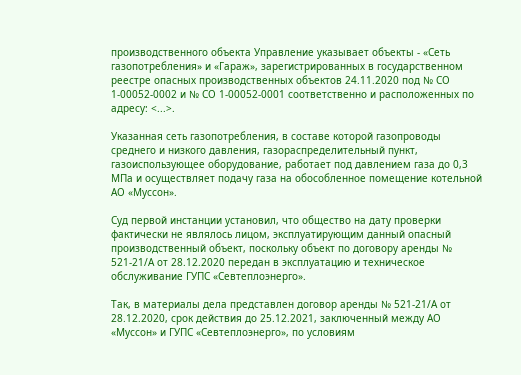производственного объекта Управление указывает объекты - «Сеть газопотребления» и «Гараж», зарегистрированных в государственном реестре опасных производственных объектов 24.11.2020 под № СО 1-00052-0002 и № СО 1-00052-0001 соответственно и расположенных по адресу: <...>.

Указанная сеть газопотребления, в составе которой газопроводы среднего и низкого давления, газораспределительный пункт, газоиспользующее оборудование, работает под давлением газа до 0,3 МПа и осуществляет подачу газа на обособленное помещение котельной АО «Муссон».

Суд первой инстанции установил, что общество на дату проверки фактически не являлось лицом, эксплуатирующим данный опасный производственный объект, поскольку объект по договору аренды № 521-21/А от 28.12.2020 передан в эксплуатацию и техническое обслуживание ГУПС «Севтеплоэнерго».

Так, в материалы дела представлен договор аренды № 521-21/А от 28.12.2020, срок действия до 25.12.2021, заключенный между АО «Муссон» и ГУПС «Севтеплоэнерго», по условиям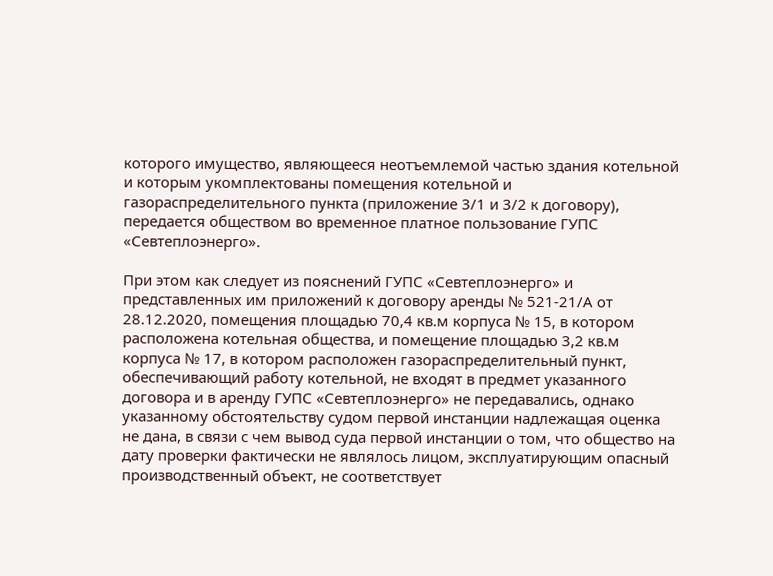которого имущество, являющееся неотъемлемой частью здания котельной и которым укомплектованы помещения котельной и газораспределительного пункта (приложение 3/1 и 3/2 к договору), передается обществом во временное платное пользование ГУПС «Севтеплоэнерго».

При этом как следует из пояснений ГУПС «Севтеплоэнерго» и представленных им приложений к договору аренды № 521-21/А от 28.12.2020, помещения площадью 70,4 кв.м корпуса № 15, в котором расположена котельная общества, и помещение площадью 3,2 кв.м корпуса № 17, в котором расположен газораспределительный пункт, обеспечивающий работу котельной, не входят в предмет указанного договора и в аренду ГУПС «Севтеплоэнерго» не передавались, однако указанному обстоятельству судом первой инстанции надлежащая оценка не дана, в связи с чем вывод суда первой инстанции о том, что общество на дату проверки фактически не являлось лицом, эксплуатирующим опасный производственный объект, не соответствует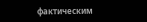фактическим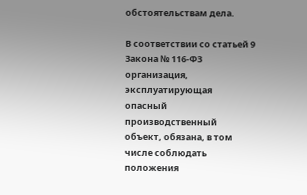обстоятельствам дела.

В соответствии со статьей 9 Закона № 116-ФЗ организация, эксплуатирующая опасный производственный объект, обязана, в том числе соблюдать положения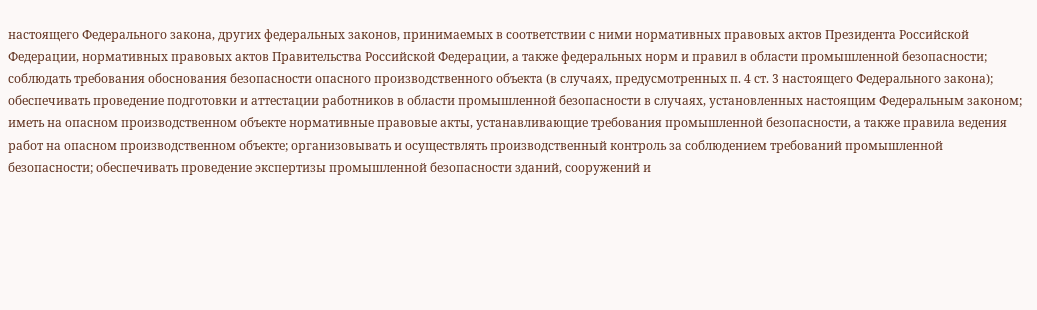настоящего Федерального закона, других федеральных законов, принимаемых в соответствии с ними нормативных правовых актов Президента Российской Федерации, нормативных правовых актов Правительства Российской Федерации, а также федеральных норм и правил в области промышленной безопасности; соблюдать требования обоснования безопасности опасного производственного объекта (в случаях, предусмотренных п. 4 ст. 3 настоящего Федерального закона); обеспечивать проведение подготовки и аттестации работников в области промышленной безопасности в случаях, установленных настоящим Федеральным законом; иметь на опасном производственном объекте нормативные правовые акты, устанавливающие требования промышленной безопасности, а также правила ведения работ на опасном производственном объекте; организовывать и осуществлять производственный контроль за соблюдением требований промышленной безопасности; обеспечивать проведение экспертизы промышленной безопасности зданий, сооружений и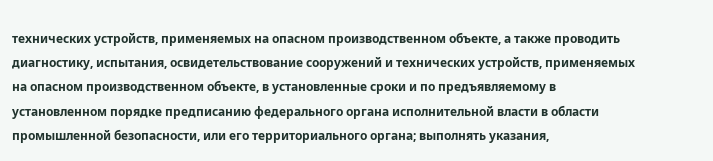технических устройств, применяемых на опасном производственном объекте, а также проводить диагностику, испытания, освидетельствование сооружений и технических устройств, применяемых на опасном производственном объекте, в установленные сроки и по предъявляемому в установленном порядке предписанию федерального органа исполнительной власти в области промышленной безопасности, или его территориального органа; выполнять указания,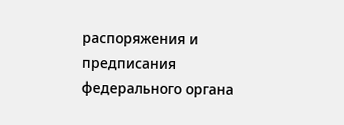распоряжения и предписания федерального органа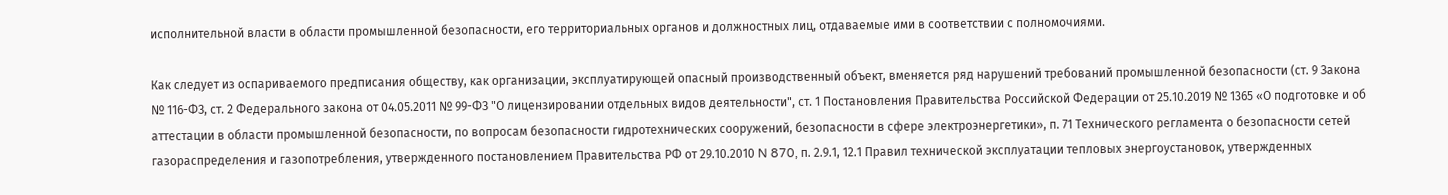исполнительной власти в области промышленной безопасности, его территориальных органов и должностных лиц, отдаваемые ими в соответствии с полномочиями.

Как следует из оспариваемого предписания обществу, как организации, эксплуатирующей опасный производственный объект, вменяется ряд нарушений требований промышленной безопасности (ст. 9 Закона № 116-ФЗ, ст. 2 Федерального закона от 04.05.2011 № 99-ФЗ "О лицензировании отдельных видов деятельности", ст. 1 Постановления Правительства Российской Федерации от 25.10.2019 № 1365 «О подготовке и об аттестации в области промышленной безопасности, по вопросам безопасности гидротехнических сооружений, безопасности в сфере электроэнергетики», п. 71 Технического регламента о безопасности сетей газораспределения и газопотребления, утвержденного постановлением Правительства РФ от 29.10.2010 N 870, п. 2.9.1, 12.1 Правил технической эксплуатации тепловых энергоустановок, утвержденных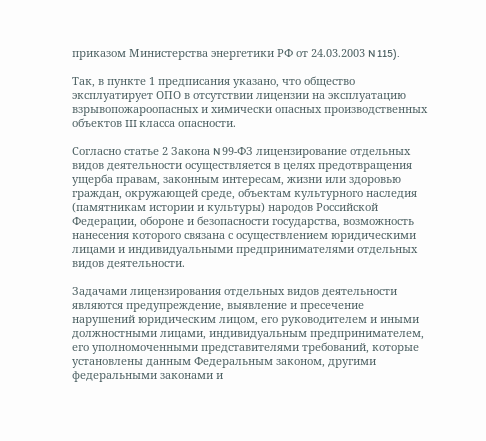приказом Министерства энергетики РФ от 24.03.2003 N 115).

Так, в пункте 1 предписания указано, что общество эксплуатирует ОПО в отсутствии лицензии на эксплуатацию взрывопожароопасных и химически опасных производственных объектов III класса опасности.

Согласно статье 2 Закона N 99-ФЗ лицензирование отдельных видов деятельности осуществляется в целях предотвращения ущерба правам, законным интересам, жизни или здоровью граждан, окружающей среде, объектам культурного наследия (памятникам истории и культуры) народов Российской Федерации, обороне и безопасности государства, возможность нанесения которого связана с осуществлением юридическими лицами и индивидуальными предпринимателями отдельных видов деятельности.

Задачами лицензирования отдельных видов деятельности являются предупреждение, выявление и пресечение нарушений юридическим лицом, его руководителем и иными должностными лицами, индивидуальным предпринимателем, его уполномоченными представителями требований, которые установлены данным Федеральным законом, другими федеральными законами и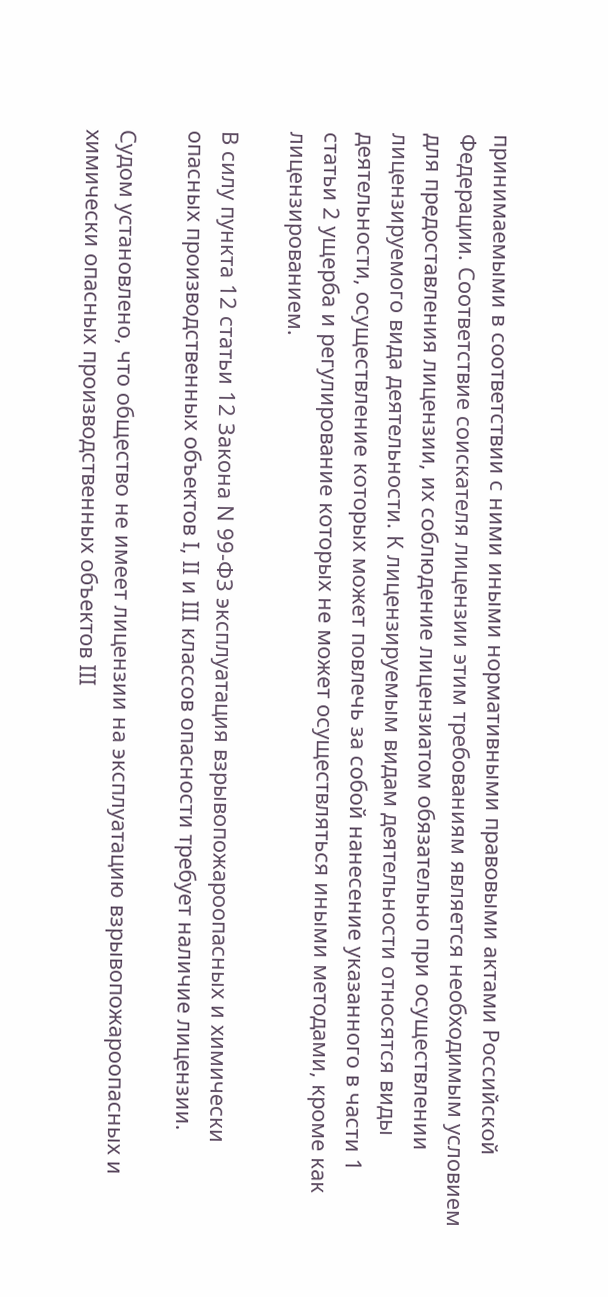принимаемыми в соответствии с ними иными нормативными правовыми актами Российской Федерации. Соответствие соискателя лицензии этим требованиям является необходимым условием для предоставления лицензии, их соблюдение лицензиатом обязательно при осуществлении лицензируемого вида деятельности. К лицензируемым видам деятельности относятся виды деятельности, осуществление которых может повлечь за собой нанесение указанного в части 1 статьи 2 ущерба и регулирование которых не может осуществляться иными методами, кроме как лицензированием.

В силу пункта 12 статьи 12 Закона N 99-ФЗ эксплуатация взрывопожароопасных и химически опасных производственных объектов I, II и III классов опасности требует наличие лицензии.

Судом установлено, что общество не имеет лицензии на эксплуатацию взрывопожароопасных и химически опасных производственных объектов III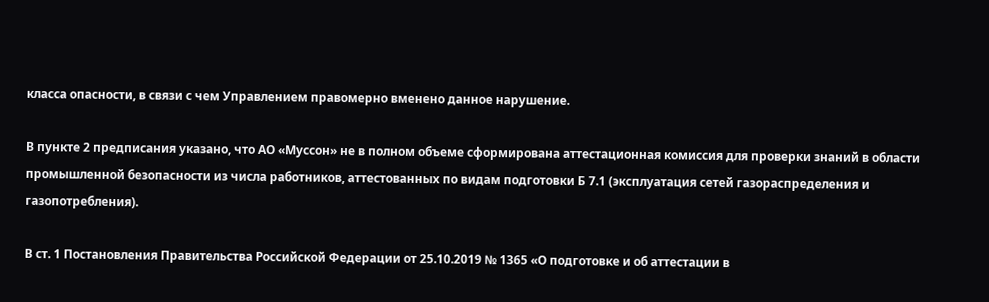класса опасности, в связи с чем Управлением правомерно вменено данное нарушение.

В пункте 2 предписания указано, что АО «Муссон» не в полном объеме сформирована аттестационная комиссия для проверки знаний в области промышленной безопасности из числа работников, аттестованных по видам подготовки Б 7.1 (эксплуатация сетей газораспределения и газопотребления).

В ст. 1 Постановления Правительства Российской Федерации от 25.10.2019 № 1365 «О подготовке и об аттестации в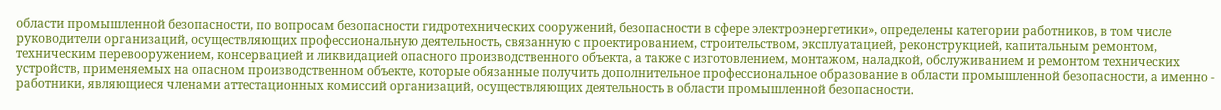области промышленной безопасности, по вопросам безопасности гидротехнических сооружений, безопасности в сфере электроэнергетики», определены категории работников, в том числе руководители организаций, осуществляющих профессиональную деятельность, связанную с проектированием, строительством, эксплуатацией, реконструкцией, капитальным ремонтом, техническим перевооружением, консервацией и ликвидацией опасного производственного объекта, а также с изготовлением, монтажом, наладкой, обслуживанием и ремонтом технических устройств, применяемых на опасном производственном объекте, которые обязанные получить дополнительное профессиональное образование в области промышленной безопасности, а именно - работники, являющиеся членами аттестационных комиссий организаций, осуществляющих деятельность в области промышленной безопасности.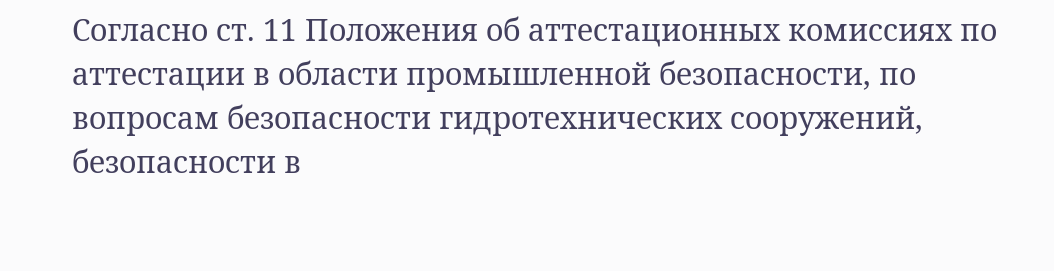Согласно ст. 11 Положения об аттестационных комиссиях по аттестации в области промышленной безопасности, по вопросам безопасности гидротехнических сооружений, безопасности в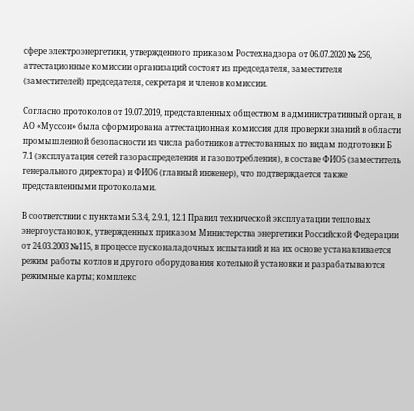сфере электроэнергетики, утвержденного приказом Ростехнадзора от 06.07.2020 № 256, аттестационные комиссии организаций состоят из председателя, заместителя (заместителей) председателя, секретаря и членов комиссии.

Согласно протоколов от 19.07.2019, представленных обществом в административный орган, в АО «Муссон» была сформирована аттестационная комиссия для проверки знаний в области промышленной безопасности из числа работников аттестованных по видам подготовки Б 7.1 (эксплуатация сетей газораспределения и газопотребления), в составе ФИО5 (заместитель генерального директора) и ФИО6 (главный инженер), что подтверждается также представленными протоколами.

В соответствии с пунктами 5.3.4, 2.9.1, 12.1 Правил технической эксплуатации тепловых энергоустановок, утвержденных приказом Министерства энергетики Российской Федерации от 24.03.2003 №115, в процессе пусконаладочных испытаний и на их основе устанавливается режим работы котлов и другого оборудования котельной установки и разрабатываются режимные карты; комплекс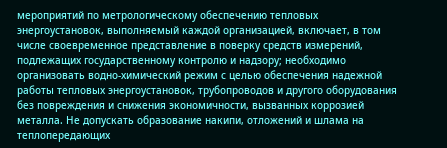мероприятий по метрологическому обеспечению тепловых энергоустановок, выполняемый каждой организацией, включает, в том числе своевременное представление в поверку средств измерений, подлежащих государственному контролю и надзору; необходимо организовать водно-химический режим с целью обеспечения надежной работы тепловых энергоустановок, трубопроводов и другого оборудования без повреждения и снижения экономичности, вызванных коррозией металла. Не допускать образование накипи, отложений и шлама на теплопередающих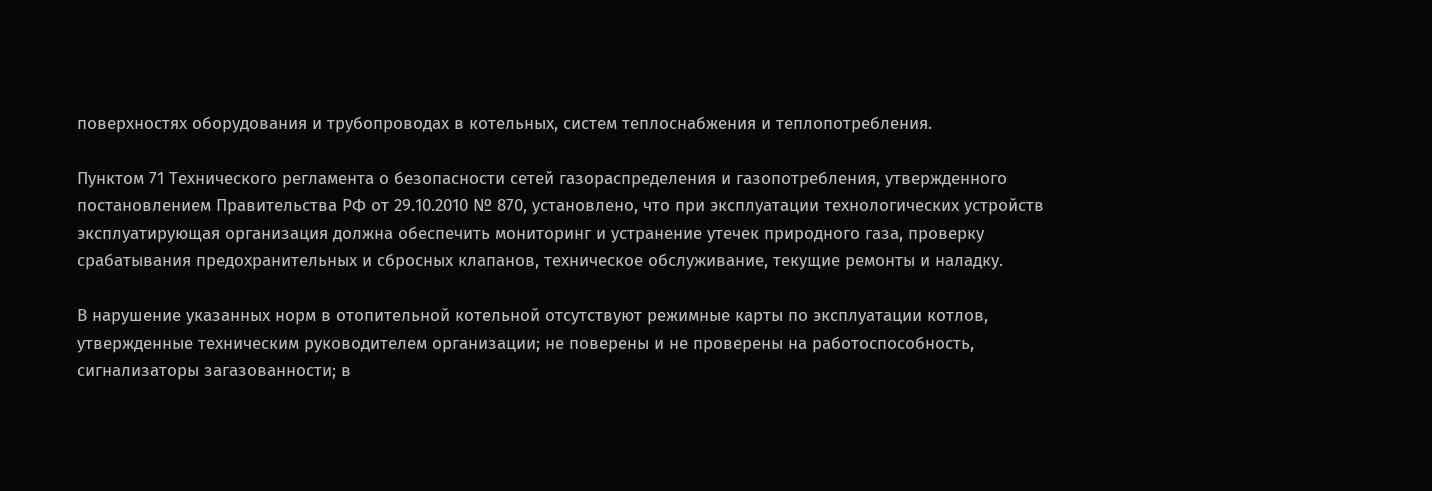поверхностях оборудования и трубопроводах в котельных, систем теплоснабжения и теплопотребления.

Пунктом 71 Технического регламента о безопасности сетей газораспределения и газопотребления, утвержденного постановлением Правительства РФ от 29.10.2010 № 870, установлено, что при эксплуатации технологических устройств эксплуатирующая организация должна обеспечить мониторинг и устранение утечек природного газа, проверку срабатывания предохранительных и сбросных клапанов, техническое обслуживание, текущие ремонты и наладку.

В нарушение указанных норм в отопительной котельной отсутствуют режимные карты по эксплуатации котлов, утвержденные техническим руководителем организации; не поверены и не проверены на работоспособность, сигнализаторы загазованности; в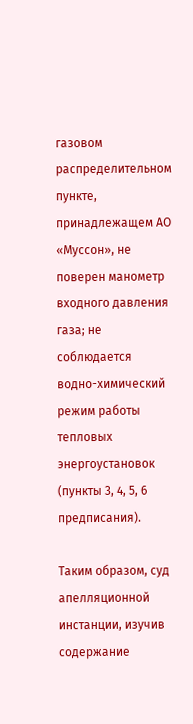газовом распределительном пункте, принадлежащем АО «Муссон», не поверен манометр входного давления газа; не соблюдается водно-химический режим работы тепловых энергоустановок (пункты 3, 4, 5, 6 предписания).

Таким образом, суд апелляционной инстанции, изучив содержание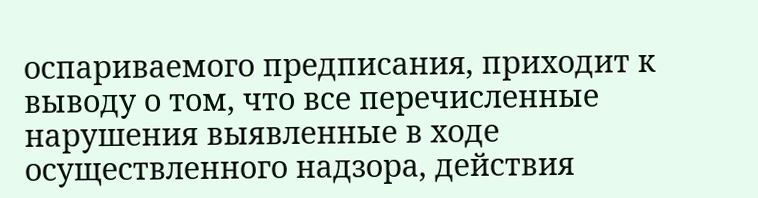оспариваемого предписания, приходит к выводу о том, что все перечисленные нарушения выявленные в ходе осуществленного надзора, действия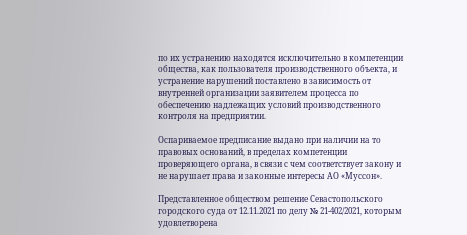по их устранению находятся исключительно в компетенции общества, как пользователя производственного объекта, и устранение нарушений поставлено в зависимость от внутренней организации заявителем процесса по обеспечению надлежащих условий производственного контроля на предприятии.

Оспариваемое предписание выдано при наличии на то правовых оснований, в пределах компетенции проверяющего органа, в связи с чем соответствует закону и не нарушает права и законные интересы АО «Муссон».

Представленное обществом решение Севастопольского городского суда от 12.11.2021 по делу № 21-402/2021, которым удовлетворена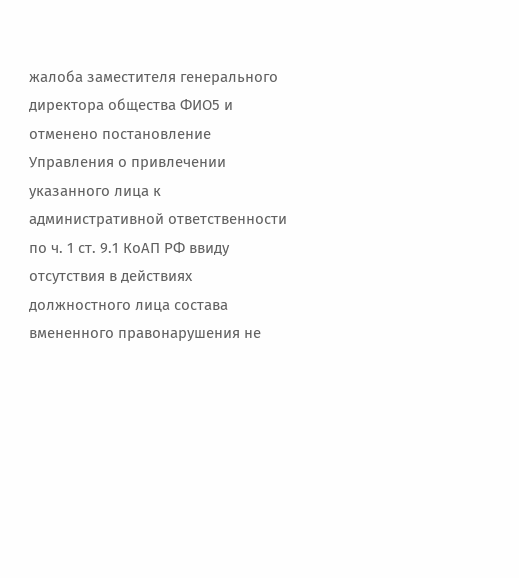жалоба заместителя генерального директора общества ФИО5 и отменено постановление Управления о привлечении указанного лица к административной ответственности по ч. 1 ст. 9.1 КоАП РФ ввиду отсутствия в действиях должностного лица состава вмененного правонарушения не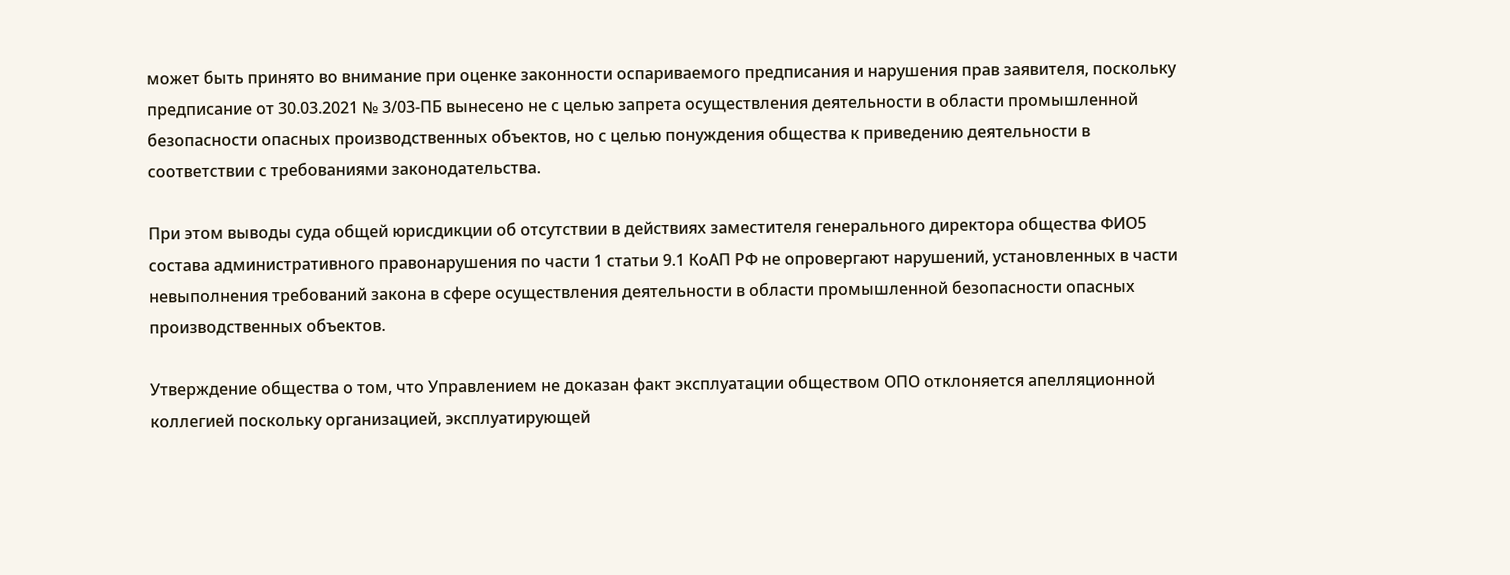может быть принято во внимание при оценке законности оспариваемого предписания и нарушения прав заявителя, поскольку предписание от 30.03.2021 № 3/03-ПБ вынесено не с целью запрета осуществления деятельности в области промышленной безопасности опасных производственных объектов, но с целью понуждения общества к приведению деятельности в соответствии с требованиями законодательства.

При этом выводы суда общей юрисдикции об отсутствии в действиях заместителя генерального директора общества ФИО5 состава административного правонарушения по части 1 статьи 9.1 КоАП РФ не опровергают нарушений, установленных в части невыполнения требований закона в сфере осуществления деятельности в области промышленной безопасности опасных производственных объектов.

Утверждение общества о том, что Управлением не доказан факт эксплуатации обществом ОПО отклоняется апелляционной коллегией поскольку организацией, эксплуатирующей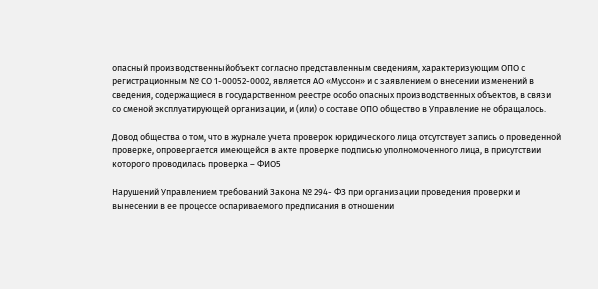опасный производственныйобъект согласно представленным сведениям, характеризующим ОПО с регистрационным № СО 1-00052-0002, является АО «Муссон» и с заявлением о внесении изменений в сведения, содержащиеся в государственном реестре особо опасных производственных объектов, в связи со сменой эксплуатирующей организации, и (или) о составе ОПО общество в Управление не обращалось.

Довод общества о том, что в журнале учета проверок юридического лица отсутствует запись о проведенной проверке, опровергается имеющейся в акте проверке подписью уполномоченного лица, в присутствии которого проводилась проверка – ФИО5

Нарушений Управлением требований Закона № 294- ФЗ при организации проведения проверки и вынесении в ее процессе оспариваемого предписания в отношении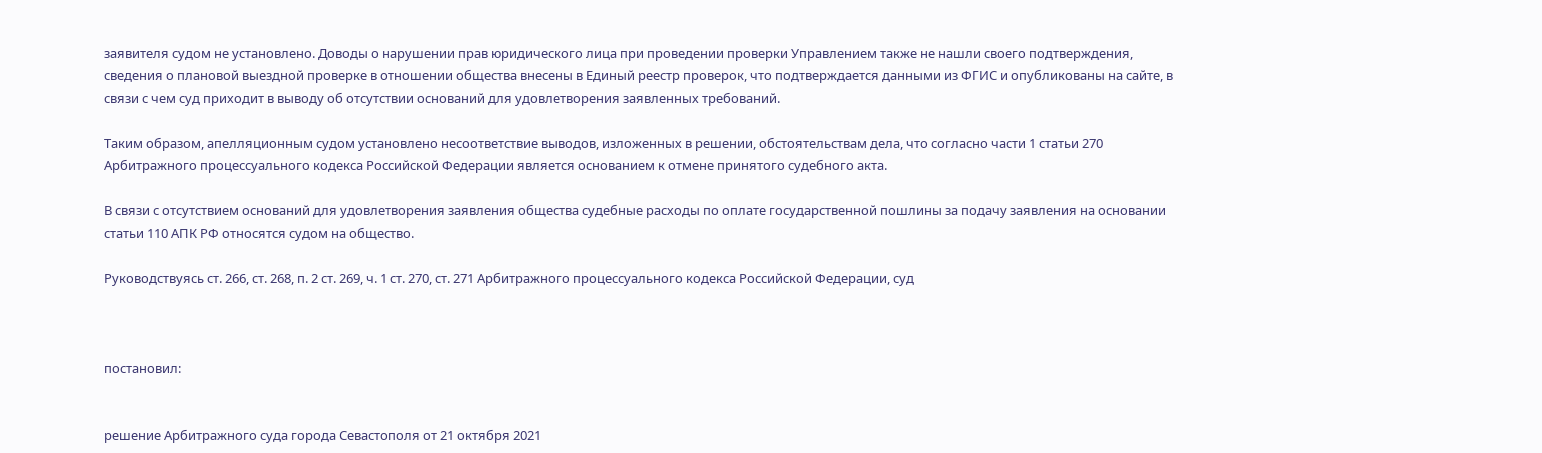заявителя судом не установлено. Доводы о нарушении прав юридического лица при проведении проверки Управлением также не нашли своего подтверждения, сведения о плановой выездной проверке в отношении общества внесены в Единый реестр проверок, что подтверждается данными из ФГИС и опубликованы на сайте, в связи с чем суд приходит в выводу об отсутствии оснований для удовлетворения заявленных требований.

Таким образом, апелляционным судом установлено несоответствие выводов, изложенных в решении, обстоятельствам дела, что согласно части 1 статьи 270 Арбитражного процессуального кодекса Российской Федерации является основанием к отмене принятого судебного акта.

В связи с отсутствием оснований для удовлетворения заявления общества судебные расходы по оплате государственной пошлины за подачу заявления на основании статьи 110 АПК РФ относятся судом на общество.

Руководствуясь ст. 266, ст. 268, п. 2 ст. 269, ч. 1 ст. 270, ст. 271 Арбитражного процессуального кодекса Российской Федерации, суд



постановил:


решение Арбитражного суда города Севастополя от 21 октября 2021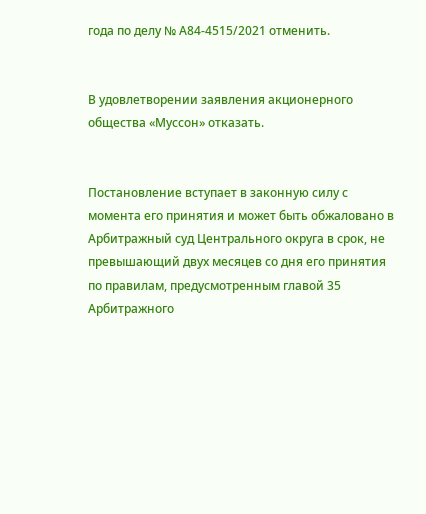года по делу № А84-4515/2021 отменить.


В удовлетворении заявления акционерного общества «Муссон» отказать.


Постановление вступает в законную силу с момента его принятия и может быть обжаловано в Арбитражный суд Центрального округа в срок, не превышающий двух месяцев со дня его принятия по правилам, предусмотренным главой 35 Арбитражного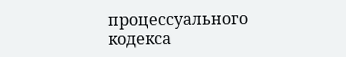процессуального кодекса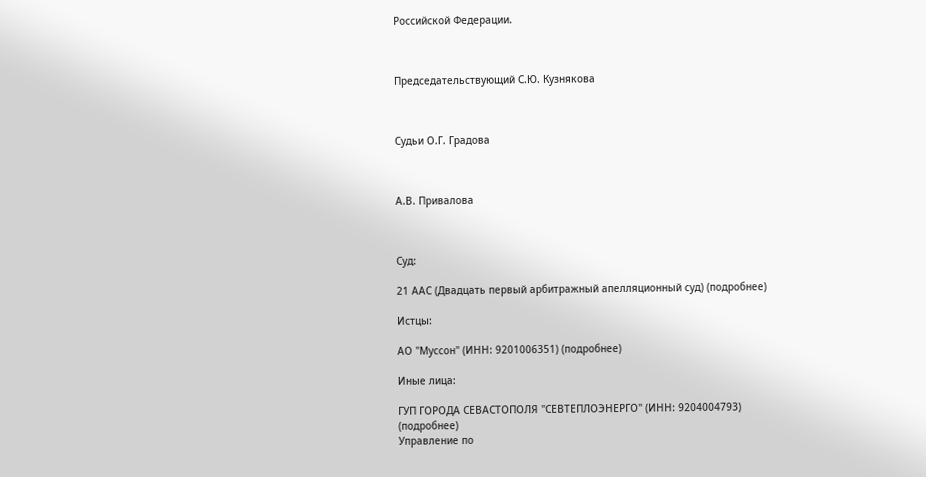Российской Федерации.



Председательствующий С.Ю. Кузнякова



Судьи О.Г. Градова



А.В. Привалова



Суд:

21 ААС (Двадцать первый арбитражный апелляционный суд) (подробнее)

Истцы:

АО "Муссон" (ИНН: 9201006351) (подробнее)

Иные лица:

ГУП ГОРОДА СЕВАСТОПОЛЯ "СЕВТЕПЛОЭНЕРГО" (ИНН: 9204004793) (подробнее)
Управление по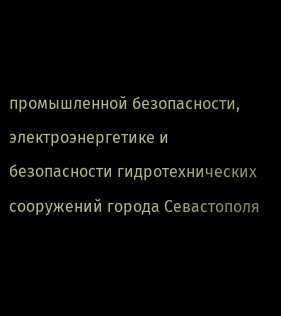промышленной безопасности, электроэнергетике и безопасности гидротехнических сооружений города Севастополя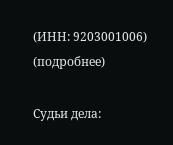(ИНН: 9203001006) (подробнее)

Судьи дела: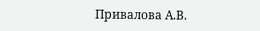Привалова А.В.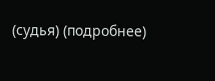(судья) (подробнее)